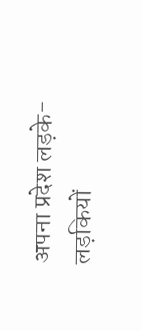अपना प्रदेश लड़के-लड़कियों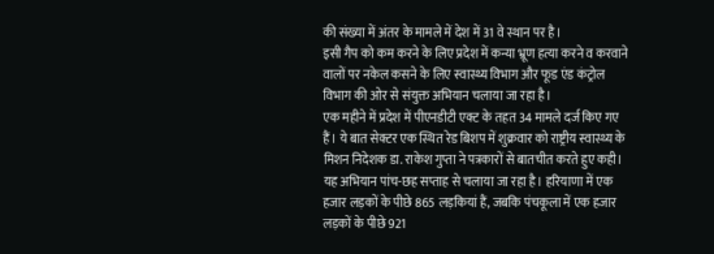की संख्या में अंतर के मामले में देश में 31 वे स्थान पर है।
इसी गैप को कम करने के लिए प्रदेश में कन्या भ्रूण हत्या करने व करवाने वालों पर नकेल कसने के लिए स्वास्थ्य विभाग और फूड एंड कंट्रोल विभाग की ओर से संयुक्त अभियान चलाया जा रहा है।
एक महीने में प्रदेश में पीएनडीटी एक्ट के तहत 34 मामले दर्ज किए गए हैं। ये बात सेक्टर एक स्थित रेड बिशप में शुक्रवार को राष्ट्रीय स्वास्थ्य के मिशन निदेशक डा. राकेश गुप्ता ने पत्रकारों से बातचीत करते हुए कही।
यह अभियान पांच-छह सप्ताह से चलाया जा रहा है। हरियाणा में एक हजार लड़कों के पीछे 865 लड़कियां हैं, जबकि पंचकूला में एक हजार लड़कों के पीछे 921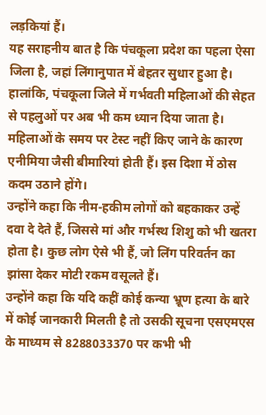लड़कियां हैं।
यह सराहनीय बात है कि पंचकूला प्रदेश का पहला ऐसा जिला है, जहां लिंगानुपात में बेहतर सुधार हुआ है। हालांकि, पंचकूला जिले में गर्भवती महिलाओं की सेहत से पहलुओं पर अब भी कम ध्यान दिया जाता है।
महिलाओं के समय पर टेस्ट नहीं किए जाने के कारण एनीमिया जैसी बीमारियां होती हैं। इस दिशा में ठोस कदम उठाने होंगे।
उन्होंने कहा कि नीम-हकीम लोगों को बहकाकर उन्हें दवा दे देते हैं, जिससे मां और गर्भस्थ शिशु को भी खतरा होता है। कुछ लोग ऐसे भी हैं, जो लिंग परिवर्तन का झांसा देकर मोटी रकम वसूलते हैं।
उन्होंने कहा कि यदि कहीं कोई कन्या भ्रूण हत्या के बारे में कोई जानकारी मिलती है तो उसकी सूचना एसएमएस के माध्यम से 8288033370 पर कभी भी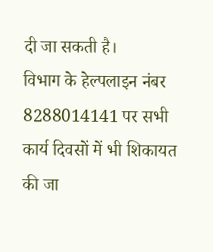दी जा सकती है।
विभाग के हेल्पलाइन नंबर 8288014141 पर सभी कार्य दिवसों में भी शिकायत की जा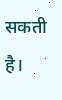सकती है।